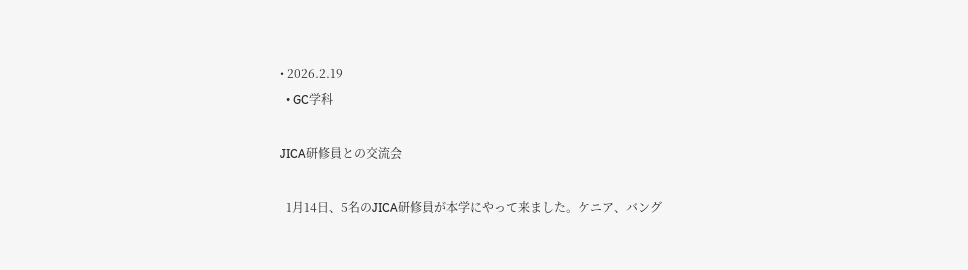• 2026.2.19
  • GC学科

JICA研修員との交流会

  1月14日、5名のJICA研修員が本学にやって来ました。ケニア、バング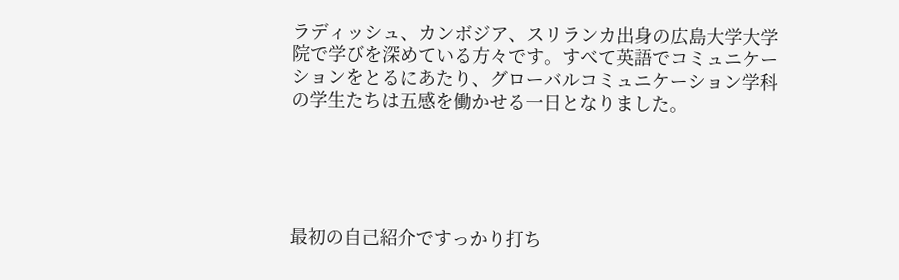ラディッシュ、カンボジア、スリランカ出身の広島大学大学院で学びを深めている方々です。すべて英語でコミュニケーションをとるにあたり、グローバルコミュニケーション学科の学生たちは五感を働かせる一日となりました。





最初の自己紹介ですっかり打ち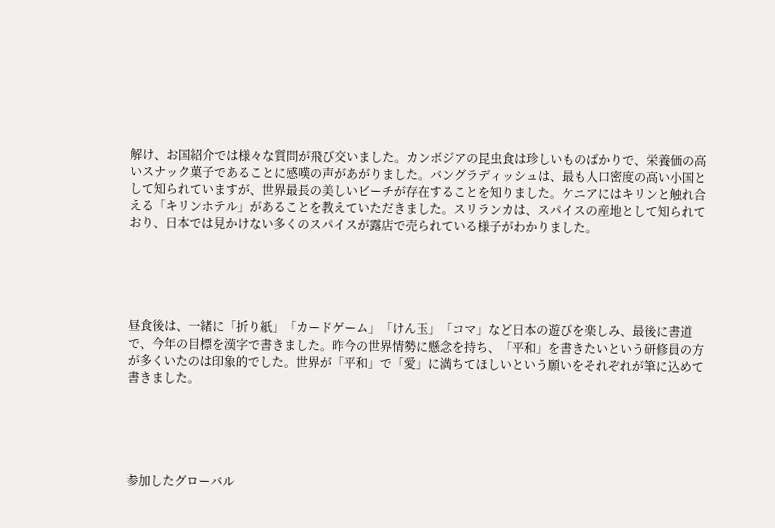解け、お国紹介では様々な質問が飛び交いました。カンボジアの昆虫食は珍しいものばかりで、栄養価の高いスナック菓子であることに感嘆の声があがりました。バングラディッシュは、最も人口密度の高い小国として知られていますが、世界最長の美しいビーチが存在することを知りました。ケニアにはキリンと触れ合える「キリンホテル」があることを教えていただきました。スリランカは、スパイスの産地として知られており、日本では見かけない多くのスパイスが露店で売られている様子がわかりました。





昼食後は、一緒に「折り紙」「カードゲーム」「けん玉」「コマ」など日本の遊びを楽しみ、最後に書道で、今年の目標を漢字で書きました。昨今の世界情勢に懸念を持ち、「平和」を書きたいという研修員の方が多くいたのは印象的でした。世界が「平和」で「愛」に満ちてほしいという願いをそれぞれが筆に込めて書きました。





参加したグローバル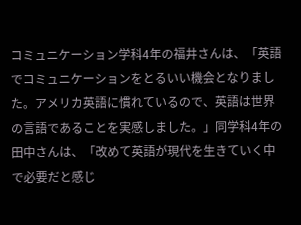コミュニケーション学科4年の福井さんは、「英語でコミュニケーションをとるいい機会となりました。アメリカ英語に慣れているので、英語は世界の言語であることを実感しました。」同学科4年の田中さんは、「改めて英語が現代を生きていく中で必要だと感じ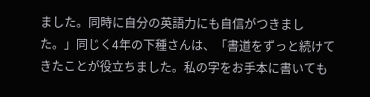ました。同時に自分の英語力にも自信がつきました。」同じく4年の下種さんは、「書道をずっと続けてきたことが役立ちました。私の字をお手本に書いても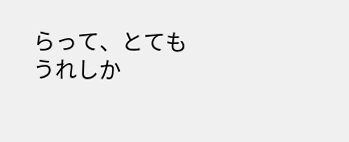らって、とてもうれしか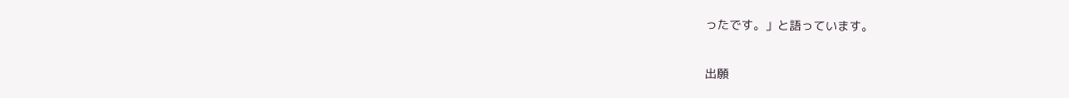ったです。」と語っています。

出願